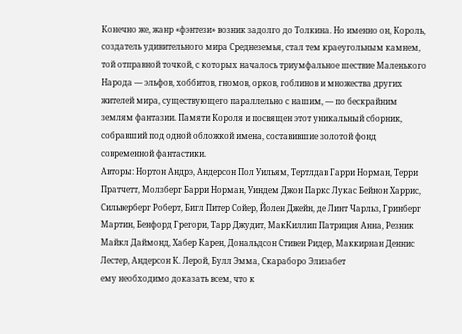Конечно же, жанр «фэнтези» возник задолго до Толкина. Но именно он, Король, создатель удивительного мира Среднеземья, стал тем краеугольным камнем, той отправной точкой, с которых началось триумфальное шествие Маленького Народа — эльфов, хоббитов, гномов, орков, гоблинов и множества других жителей мира, существующего параллельно с нашим, — по бескрайним землям фантазии. Памяти Короля и посвящен этот уникальный сборник, собравший под одной обложкой имена, составившие золотой фонд современной фантастики.
Авторы: Нортон Андрэ, Андерсон Пол Уильям, Тертлдав Гарри Норман, Терри Пратчетт, Молзберг Барри Норман, Уиндем Джон Паркс Лукас Бейнон Харрис, Сильверберг Роберт, Бигл Питер Сойер, Йолен Джейн, де Линт Чарльз, Гринберг Мартин, Бенфорд Грегори, Тарр Джудит, МакКиллип Патриция Анна, Резник Майкл Даймонд, Хабер Карен, Дональдсон Стивен Ридер, Маккирнан Деннис Лестер, Андерсон К. Лерой, Булл Эмма, Скараборо Элизабет
ему необходимо доказать всем, что к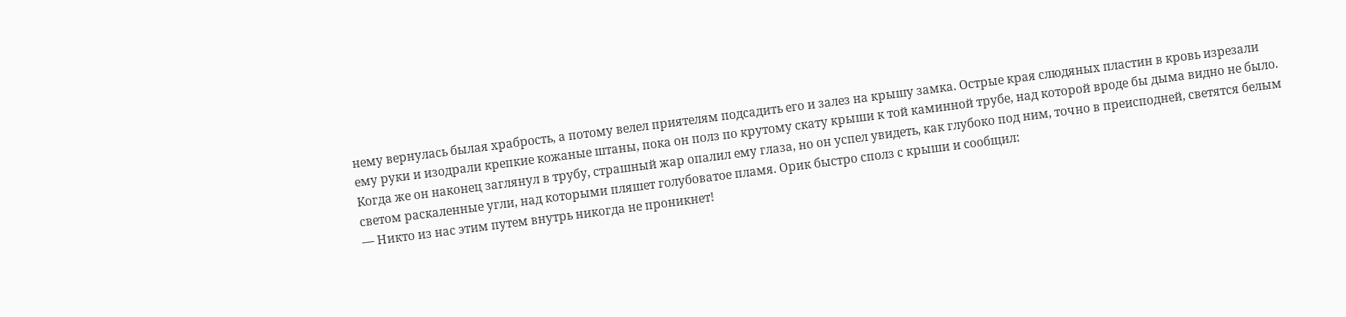нему вернулась былая храбрость, а потому велел приятелям подсадить его и залез на крышу замка. Острые края слюдяных пластин в кровь изрезали ему руки и изодрали крепкие кожаные штаны, пока он полз по крутому скату крыши к той каминной трубе, над которой вроде бы дыма видно не было. Когда же он наконец заглянул в трубу, страшный жар опалил ему глаза, но он успел увидеть, как глубоко под ним, точно в преисподней, светятся белым светом раскаленные угли, над которыми пляшет голубоватое пламя. Орик быстро сполз с крыши и сообщил:
— Никто из нас этим путем внутрь никогда не проникнет!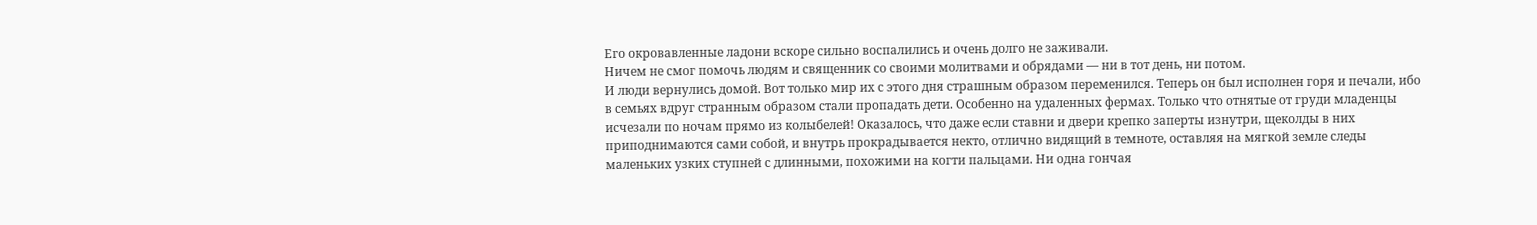Его окровавленные ладони вскоре сильно воспалились и очень долго не заживали.
Ничем не смог помочь людям и священник со своими молитвами и обрядами — ни в тот день, ни потом.
И люди вернулись домой. Вот только мир их с этого дня страшным образом переменился. Теперь он был исполнен горя и печали, ибо в семьях вдруг странным образом стали пропадать дети. Особенно на удаленных фермах. Только что отнятые от груди младенцы исчезали по ночам прямо из колыбелей! Оказалось, что даже если ставни и двери крепко заперты изнутри, щеколды в них приподнимаются сами собой, и внутрь прокрадывается некто, отлично видящий в темноте, оставляя на мягкой земле следы маленьких узких ступней с длинными, похожими на когти пальцами. Ни одна гончая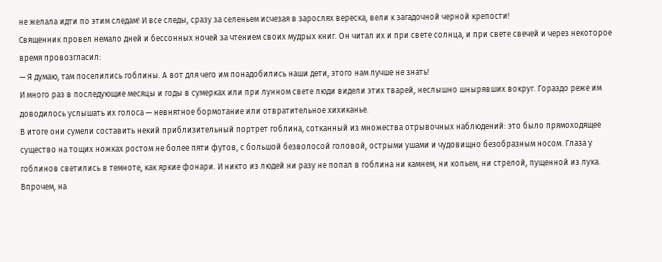не желала идти по этим следам! И все следы, сразу за селеньем исчезая в зарослях вереска, вели к загадочной черной крепости!
Священник провел немало дней и бессонных ночей за чтением своих мудрых книг. Он читал их и при свете солнца, и при свете свечей и через некоторое время провозгласил:
— Я думаю, там поселились гоблины. А вот для чего им понадобились наши дети, этого нам лучше не знать!
И много раз в последующие месяцы и годы в сумерках или при лунном свете люди видели этих тварей, неслышно шнырявших вокруг. Гораздо реже им доводилось услышать их голоса — невнятное бормотание или отвратительное хихиканье.
В итоге они сумели составить некий приблизительный портрет гоблина, сотканный из множества отрывочных наблюдений: это было прямоходящее существо на тощих ножках ростом не более пяти футов, с большой безволосой головой, острыми ушами и чудовищно безобразным носом. Глаза у гоблинов светились в темноте, как яркие фонари. И никто из людей ни разу не попал в гоблина ни камнем, ни копьем, ни стрелой, пущенной из лука.
Впрочем, на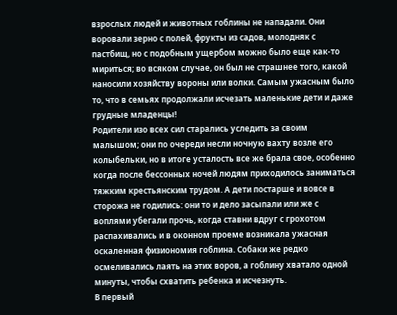взрослых людей и животных гоблины не нападали. Они воровали зерно с полей, фрукты из садов, молодняк с пастбищ, но с подобным ущербом можно было еще как-то мириться; во всяком случае, он был не страшнее того, какой наносили хозяйству вороны или волки. Самым ужасным было то, что в семьях продолжали исчезать маленькие дети и даже грудные младенцы!
Родители изо всех сил старались уследить за своим малышом; они по очереди несли ночную вахту возле его колыбельки, но в итоге усталость все же брала свое, особенно когда после бессонных ночей людям приходилось заниматься тяжким крестьянским трудом. А дети постарше и вовсе в сторожа не годились: они то и дело засыпали или же с воплями убегали прочь, когда ставни вдруг с грохотом распахивались и в оконном проеме возникала ужасная оскаленная физиономия гоблина. Собаки же редко осмеливались лаять на этих воров, а гоблину хватало одной минуты, чтобы схватить ребенка и исчезнуть.
В первый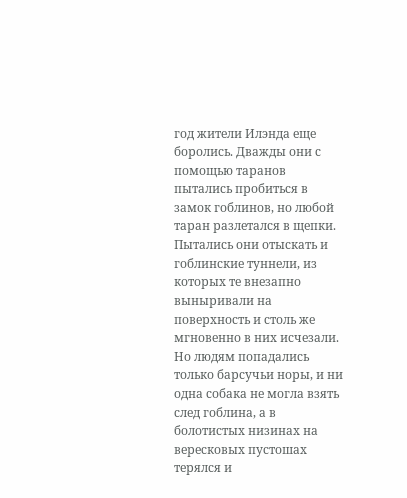год жители Илэнда еще боролись. Дважды они с помощью таранов пытались пробиться в замок гоблинов, но любой таран разлетался в щепки. Пытались они отыскать и гоблинские туннели, из которых те внезапно выныривали на поверхность и столь же мгновенно в них исчезали. Но людям попадались только барсучьи норы, и ни одна собака не могла взять след гоблина, а в болотистых низинах на вересковых пустошах терялся и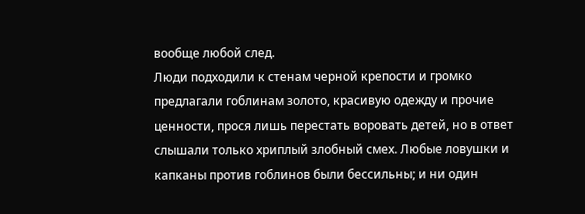вообще любой след.
Люди подходили к стенам черной крепости и громко предлагали гоблинам золото, красивую одежду и прочие ценности, прося лишь перестать воровать детей, но в ответ слышали только хриплый злобный смех. Любые ловушки и капканы против гоблинов были бессильны; и ни один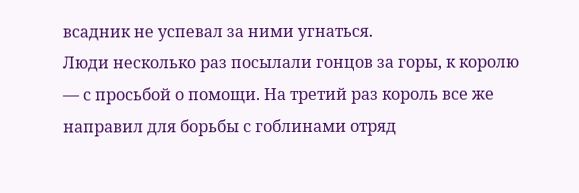всадник не успевал за ними угнаться.
Люди несколько раз посылали гонцов за горы, к королю — с просьбой о помощи. На третий раз король все же направил для борьбы с гоблинами отряд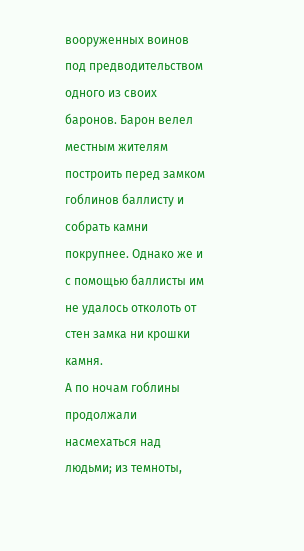вооруженных воинов под предводительством одного из своих баронов. Барон велел местным жителям построить перед замком гоблинов баллисту и собрать камни покрупнее. Однако же и с помощью баллисты им не удалось отколоть от стен замка ни крошки камня.
А по ночам гоблины продолжали насмехаться над людьми; из темноты,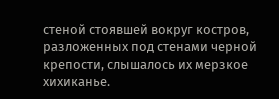стеной стоявшей вокруг костров, разложенных под стенами черной крепости, слышалось их мерзкое хихиканье.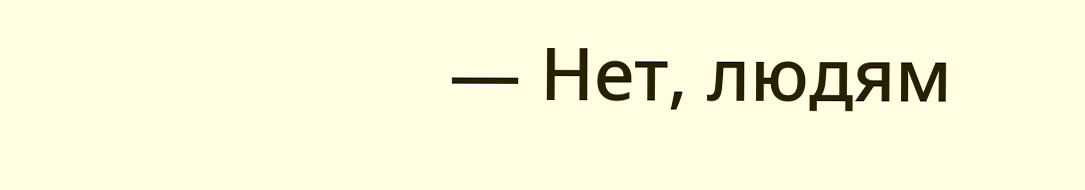— Нет, людям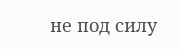не под силу